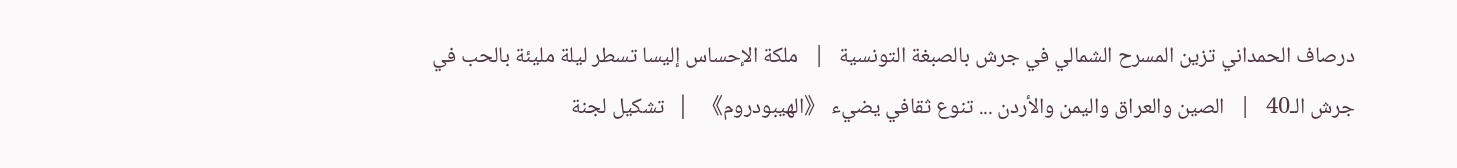درصاف الحمداني تزين المسرح الشمالي في جرش بالصبغة التونسية   |   ملكة الإحساس إليسا تسطر ليلة مليئة بالحب في جرش الـ40   |   الصين والعراق واليمن والأردن ... تنوع ثقافي يضيء 《الهيبودروم》   |   تشكيل لجنة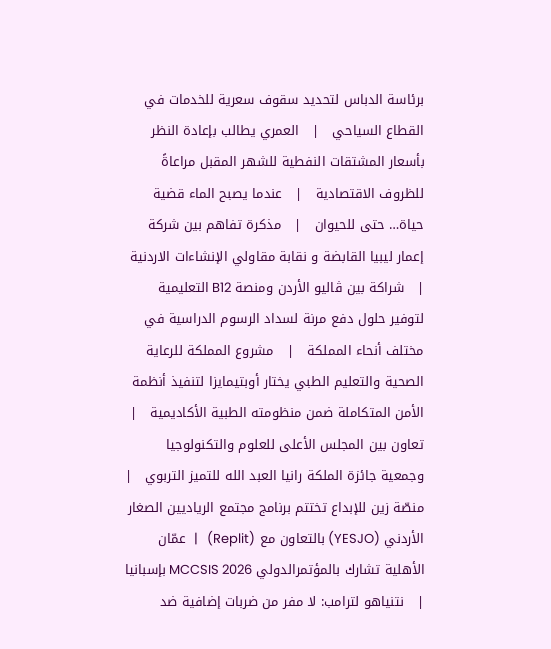برئاسة الدباس لتحديد سقوف سعرية للخدمات في القطاع السياحي   |   العمري يطالب بإعادة النظر بأسعار المشتقات النفطية للشهر المقبل مراعاةً للظروف الاقتصادية   |   عندما يصبح الماء قضية حياة… حتى للحيوان   |   مذكرة تفاهم بين شركة إعمار ليبيا القابضة و نقابة مقاولي الإنشاءات الاردنية   |   شراكة بين ڤاليو الأردن ومنصة B12 التعليمية لتوفير حلول دفع مرنة لسداد الرسوم الدراسية في مختلف أنحاء المملكة   |   مشروع المملكة للرعاية الصحية والتعليم الطبي يختار أوبتيمايزا لتنفيذ أنظمة الأمن المتكاملة ضمن منظومته الطبية الأكاديمية   |   تعاون بين المجلس الأعلى للعلوم والتكنولوجيا وجمعية جائزة الملكة رانيا العبد الله للتميز التربوي   |   منصّة زين للإبداع تختتم برنامج مجتمع الرياديين الصغار الأردني (YESJO) بالتعاون مع (Replit)   |   عمّان الأهلية تشارك بالمؤتمرالدولي MCCSIS 2026 بإسبانيا   |   نتنياهو لترامب: لا مفر من ضربات إضافية ضد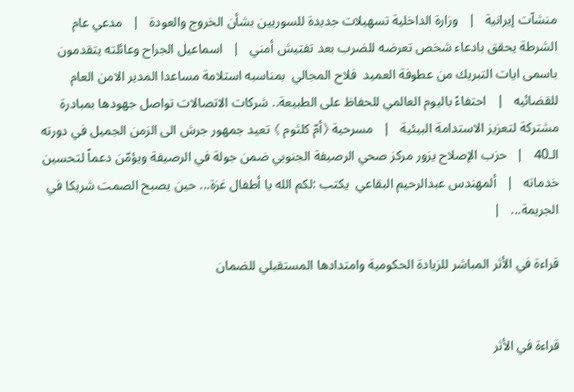منشآت إيرانية   |   وزارة الداخلية تسهيلات جديدة للسوريين بشأن الخروج والعودة   |   مدعي عام الشرطة يحقق بادعاء شخص تعرضه للضرب بعد تفتيش أمني   |   اسماعيل الجراح وعائلته يتقدمون باسمى ايات التبريك من عطوفة العميد  فلاح المجالي  بمناسبه استلامة مساعدا المدير الامن العام للقضائيه   |   احتفاءً باليوم العالمي للحفاظ على الطبيعة.. شركات الاتصالات تواصل جهودها بمبادرة مشتركة لتعزيز الاستدامة البيئية   |   مسرحية 《أمّ كلثوم 》 تعيد جمهور جرش الى الزمن الجميل في دورته الـ40   |   حزب الإصلاح يزور مركز صحي الرصيفة الجنوبي ضمن جولة في الرصيفة ويؤمّن دعماً لتحسين خدماته   |   ألمهندس عبدالرحيم البقاعي  يكتب :لكم الله يا أطفال غزة... حين يصبح الصمت شريكا في الجريمة...   |

قراءة في الأثر المباشر للزيادة الحكومية وامتدادها المستقبلي للضمان


قراءة في الأثر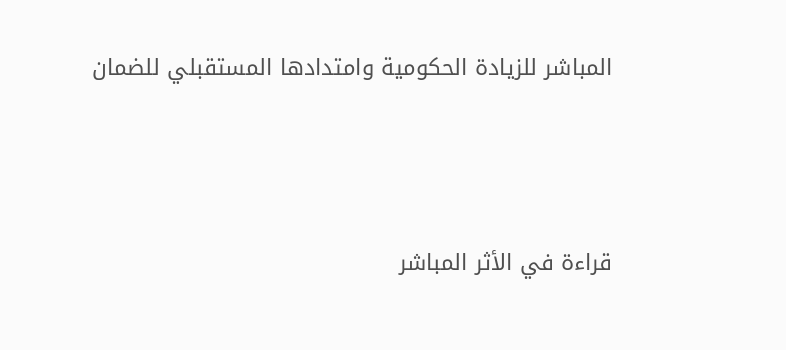المباشر للزيادة الحكومية وامتدادها المستقبلي للضمان



قراءة في الأثر المباشر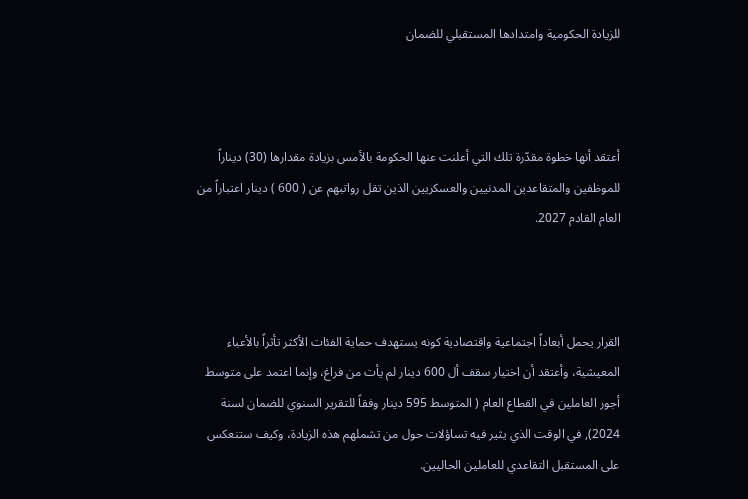للزيادة الحكومية وامتدادها المستقبلي للضمان



أعتقد أنها خطوة مقدّرة تلك التي أعلنت عنها الحكومة بالأمس بزيادة مقدارها (30) ديناراً للموظفين والمتقاعدين المدنيين والعسكريين الذين تقل رواتبهم عن ( 600 ) دينار اعتباراً من العام القادم 2027.



القرار يحمل أبعاداً اجتماعية واقتصادية كونه يستهدف حماية الفئات الأكثر تأثراً بالأعباء المعيشية، وأعتقد أن اختيار سقف أل 600 دينار لم يأت من فراغ، وإنما اعتمد على متوسط أجور العاملين في القطاع العام ( المتوسط 595 دينار وفقاً للتقرير السنوي للضمان لسنة 2024), في الوقت الذي يثير فيه تساؤلات حول من تشملهم هذه الزيادة، وكيف ستنعكس على المستقبل التقاعدي للعاملين الحاليين.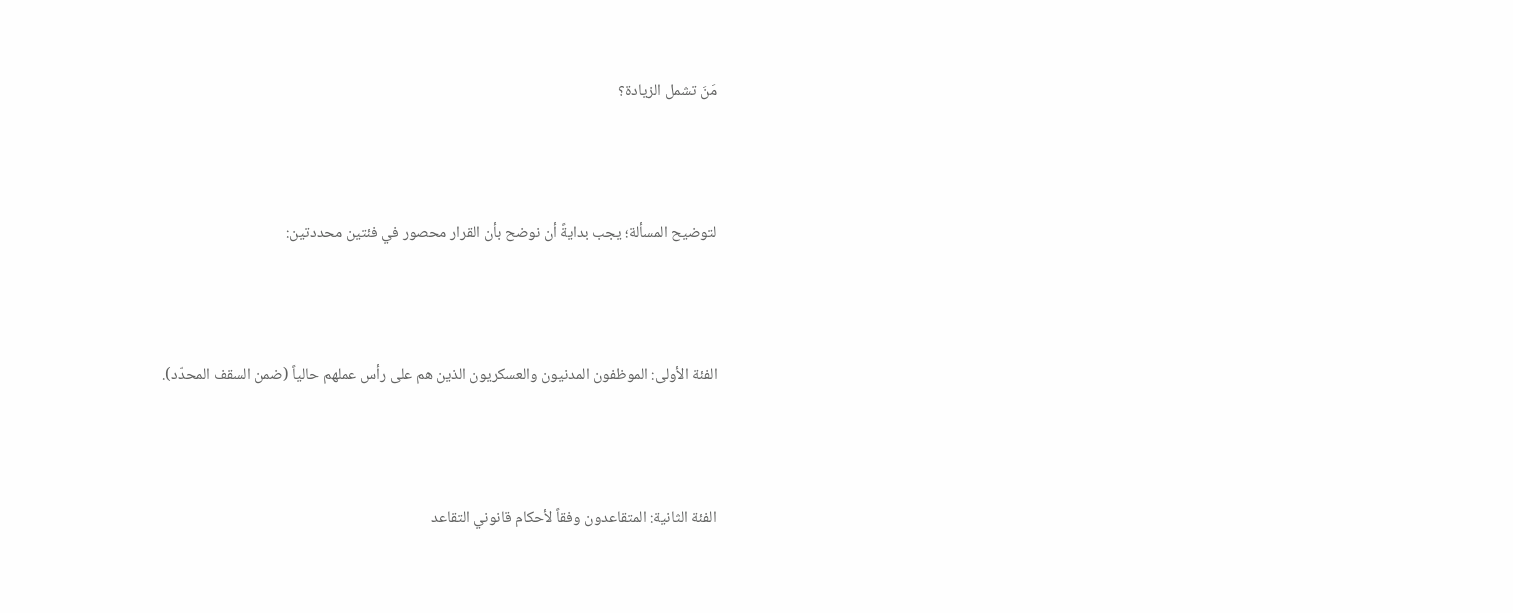مَنَ تشمل الزيادة؟



لتوضيح المسألة؛ يجب بدايةً أن نوضح بأن القرار محصور في فئتين محددتين:



الفئة الأولى: الموظفون المدنيون والعسكريون الذين هم على رأس عملهم حالياً (ضمن السقف المحدّد).



الفئة الثانية: المتقاعدون وفقاً لأحكام قانوني التقاعد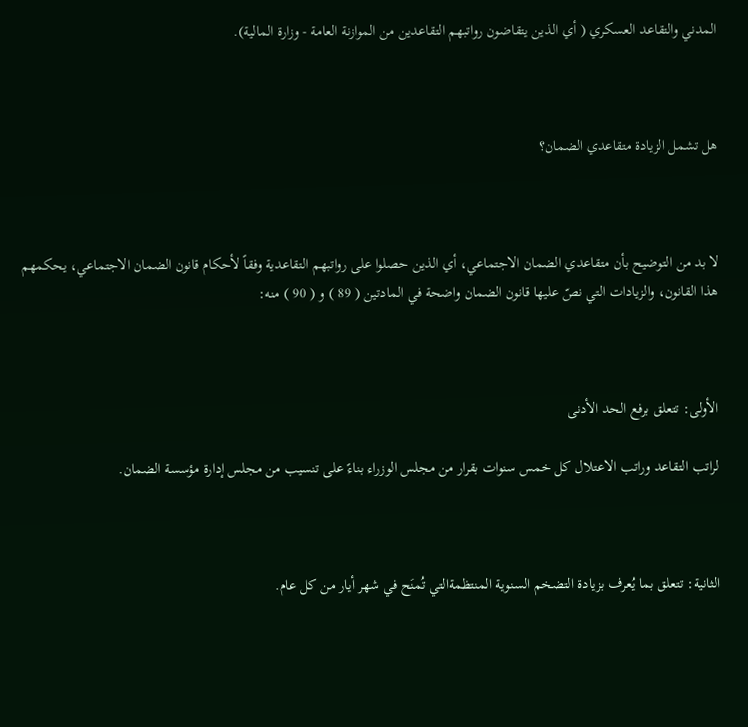المدني والتقاعد العسكري ( أي الذين يتقاضون رواتبهم التقاعدين من الموازنة العامة - وزارة المالية).



هل تشمل الزيادة متقاعدي الضمان؟



لا بد من التوضيح بأن متقاعدي الضمان الاجتماعي، أي الذين حصلوا على رواتبهم التقاعدية وفقاً لأحكام قانون الضمان الاجتماعي، يحكمهم هذا القانون، والزيادات التي نصّ عليها قانون الضمان واضحة في المادتين ( 89 ) و ( 90 ) منه:



الأولى: تتعلق برفع الحد الأدنى

لراتب التقاعد وراتب الاعتلال كل خمس سنوات بقرار من مجلس الوزراء بناءً على تنسيب من مجلس إدارة مؤسسة الضمان.



الثانية: تتعلق بما يُعرف بزيادة التضخم السنوية المنتظمةالتي تُمنَح في شهر أيار من كل عام.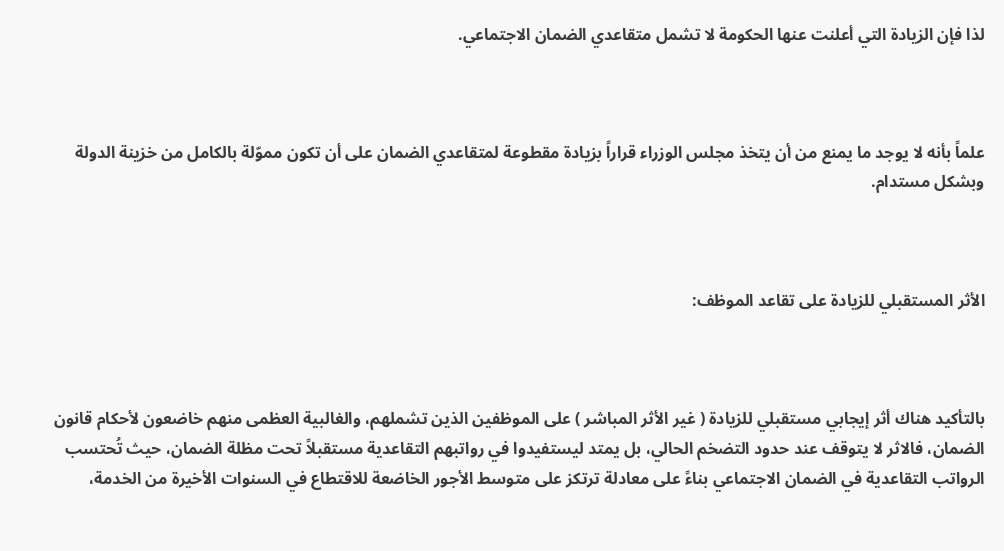لذا فإن الزيادة التي أعلنت عنها الحكومة لا تشمل متقاعدي الضمان الاجتماعي.



علماً بأنه لا يوجد ما يمنع من أن يتخذ مجلس الوزراء قراراً بزيادة مقطوعة لمتقاعدي الضمان على أن تكون مموّلة بالكامل من خزينة الدولة وبشكل مستدام.



الأثر المستقبلي للزيادة على تقاعد الموظف:



بالتأكيد هناك أثر إيجابي مستقبلي للزيادة ( غير الأثر المباشر ) على الموظفين الذين تشملهم، والغالبية العظمى منهم خاضعون لأحكام قانون الضمان، فالاثر لا يتوقف عند حدود التضخم الحالي، بل يمتد ليستفيدوا في رواتبهم التقاعدية مستقبلاً تحت مظلة الضمان، حيث تُحتسب الرواتب التقاعدية في الضمان الاجتماعي بناءً على معادلة ترتكز على متوسط الأجور الخاضعة للاقتطاع في السنوات الأخيرة من الخدمة،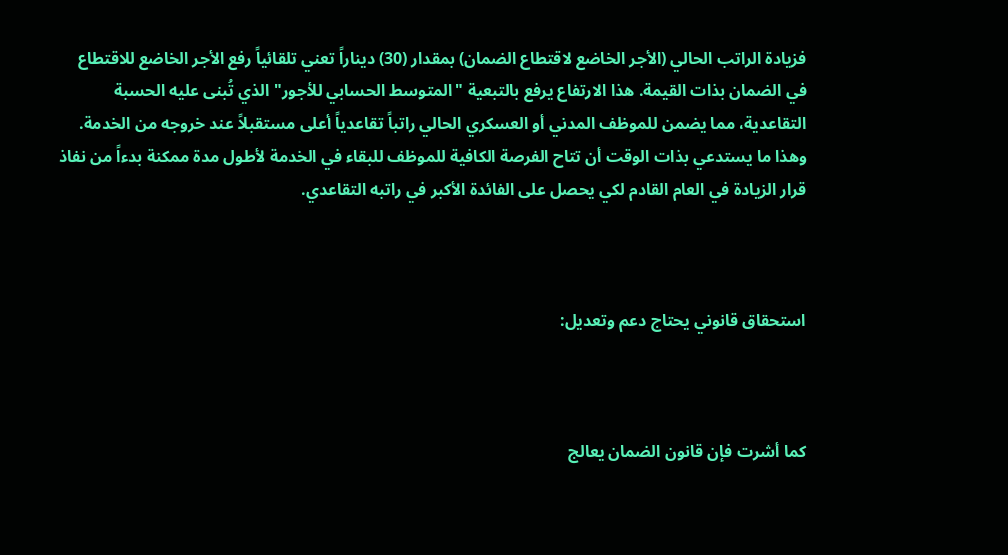فزيادة الراتب الحالي (الأجر الخاضع لاقتطاع الضمان) بمقدار (30) ديناراً تعني تلقائياً رفع الأجر الخاضع للاقتطاع في الضمان بذات القيمة. هذا الارتفاع يرفع بالتبعية "المتوسط الحسابي للأجور" الذي تُبنى عليه الحسبة التقاعدية، مما يضمن للموظف المدني أو العسكري الحالي راتباً تقاعدياً أعلى مستقبلاً عند خروجه من الخدمة. وهذا ما يستدعي بذات الوقت أن تتاح الفرصة الكافية للموظف للبقاء في الخدمة لأطول مدة ممكنة بدءاً من نفاذ قرار الزيادة في العام القادم لكي يحصل على الفائدة الأكبر في راتبه التقاعدي.



استحقاق قانوني يحتاج دعم وتعديل:



كما أشرت فإن قانون الضمان يعالج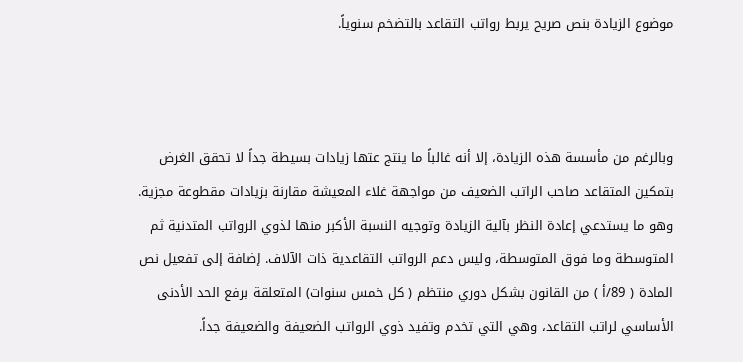موضوع الزيادة بنص صريح يربط رواتب التقاعد بالتضخم سنوياً.



وبالرغم من مأسسة هذه الزيادة، إلا أنه غالباً ما ينتج عتها زيادات بسيطة جداً لا تحقق الغرض بتمكين المتقاعد صاحب الراتب الضعيف من مواجهة غلاء المعيشة مقارنة بزيادات مقطوعة مجزية. وهو ما يستدعي إعادة النظر بآلية الزيادة وتوجيه النسبة الأكبر منها لذوي الرواتب المتدنية ثم المتوسطة وما فوق المتوسطة، وليس دعم الرواتب التقاعدية ذات الآلاف. إضافة إلى تفعيل نص المادة ( 89/أ ) من القانون بشكل دوري منتظم ( كل خمس سنوات) المتعلقة برفع الحد الأدنى الأساسي لراتب التقاعد، وهي التي تخدم وتفيد ذوي الرواتب الضعيفة والضعيفة جداً.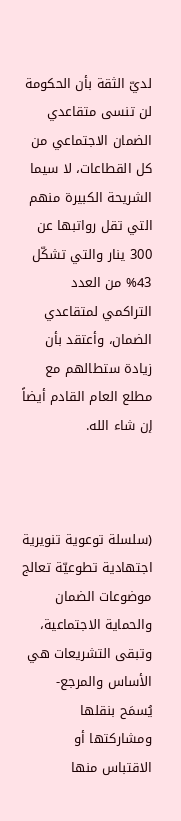لديّ الثقة بأن الحكومة لن تنسى متقاعدي الضمان الاجتماعي من كل القطاعات، لا سيما الشريحة الكبيرة منهم التي تقل رواتبها عن 300 ينار والتي تشكّل 43% من العدد التراكمي لمتقاعدي الضمان، وأعتقد بأن زيادة ستطالهم مع مطلع العام القادم أيضاً إن شاء الله.



(سلسلة توعوية تنويرية اجتهادية تطوعيّة تعالج موضوعات الضمان والحماية الاجتماعية، وتبقى التشريعات هي الأساس والمرجع- يُسمَح بنقلها ومشاركتها أو الاقتباس منها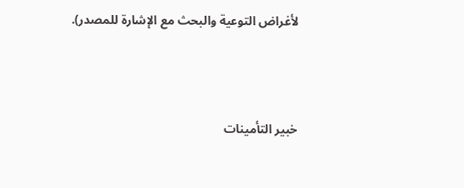لأغراض التوعية والبحث مع الإشارة للمصدر).



خبير التأمينات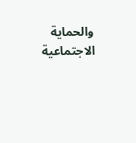والحماية الاجتماعية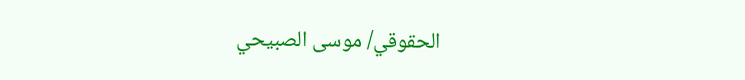الحقوقي/ موسى الصبيحي